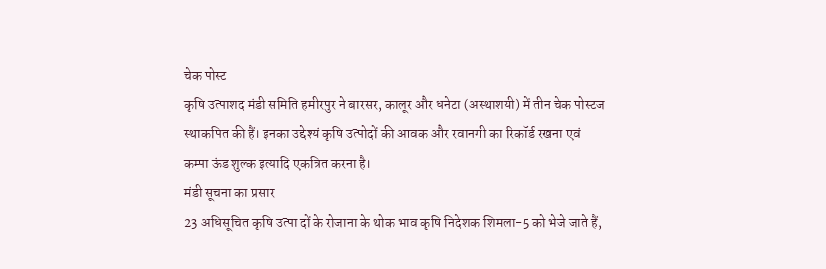चेक पोस्ट
कृषि उत्पाशद मंडी समिति हमीरपुर ने बारसर, कालूर और धनेटा (अस्थाशयी) में तीन चेक पोस्टज स्थाकपित की हैं। इनका उद्देश्यं कृषि उत्पोदों की आवक और रवानगी का रिकॉर्ड रखना एवं कम्पा ऊंड शुल्क इत्यादि एकत्रित करना है।
मंडी सूचना का प्रसार
23 अधिसूचित कृषि उत्पा दों के रोजाना के थोक भाव कृषि निदेशक शिमला-5 को भेजे जाते हैं,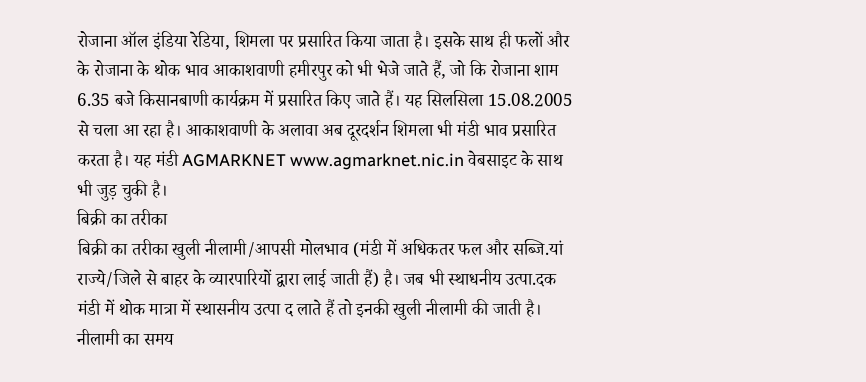रोजाना ऑल इंडिया रेडिया, शिमला पर प्रसारित किया जाता है। इसके साथ ही फलों और के रोजाना के थोक भाव आकाशवाणी हमीरपुर को भी भेजे जाते हैं, जो कि रोजाना शाम 6.35 बजे किसानबाणी कार्यक्रम में प्रसारित किए जाते हैं। यह सिलसिला 15.08.2005 से चला आ रहा है। आकाशवाणी के अलावा अब दूरदर्शन शिमला भी मंडी भाव प्रसारित करता है। यह मंडी AGMARKNET www.agmarknet.nic.in वेबसाइट के साथ भी जुड़ चुकी है।
बिक्री का तरीका
बिक्री का तरीका खुली नीलामी/आपसी मोलभाव (मंडी में अधिकतर फल और सब्जि.यां राज्ये/जिले से बाहर के व्यारपारियों द्वारा लाई जाती हैं) है। जब भी स्थाधनीय उत्पा.दक मंडी में थोक मात्रा में स्थासनीय उत्पा द लाते हैं तो इनकी खुली नीलामी की जाती है।
नीलामी का समय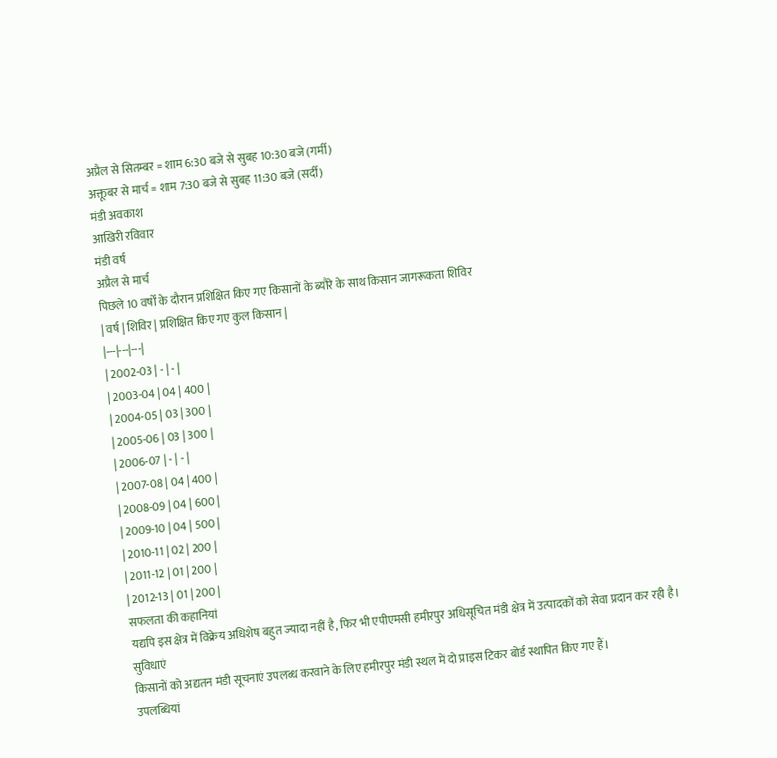अप्रैल से सितम्बर = शाम 6:30 बजे से सुबह 10:30 बजे (गर्मी)
अक्तूबर से मार्च = शाम 7:30 बजे से सुबह 11:30 बजे (सर्दी)
मंडी अवकाश
आखिरी रविवार
मंडी वर्ष
अप्रैल से मार्च
पिछले 10 वर्षों के दौरान प्रशिक्षित किए गए किसानों के ब्यौरे के साथ किसान जागरूकता शिविर
| वर्ष | शिविर | प्रशिक्षित किए गए कुल किसान |
|---|---|---|
| 2002-03 | - | - |
| 2003-04 | 04 | 400 |
| 2004-05 | 03 | 300 |
| 2005-06 | 03 | 300 |
| 2006-07 | - | - |
| 2007-08 | 04 | 400 |
| 2008-09 | 04 | 600 |
| 2009-10 | 04 | 500 |
| 2010-11 | 02 | 200 |
| 2011-12 | 01 | 200 |
| 2012-13 | 01 | 200 |
सफलता की कहानियां
यद्यपि इस क्षेत्र में विक्रेय अधिशेष बहुत ज्यादा नहीं है, फिर भी एपीएमसी हमीरपुर अधिसूचित मंडी क्षेत्र में उत्पादकों को सेवा प्रदान कर रही है।
सुविधाएं
किसानों को अद्यतन मंडी सूचनाएं उपलब्ध करवाने के लिए हमीरपुर मंडी स्थल में दो प्राइस टिकर बोर्ड स्थापित किए गए हैं।
उपलब्धियां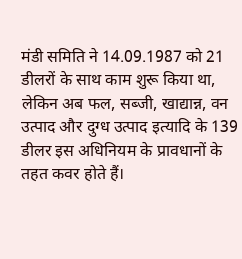मंडी समिति ने 14.09.1987 को 21 डीलरों के साथ काम शुरू किया था, लेकिन अब फल, सब्जी, खाद्यान्न, वन उत्पाद और दुग्ध उत्पाद इत्यादि के 139 डीलर इस अधिनियम के प्रावधानों के तहत कवर होते हैं।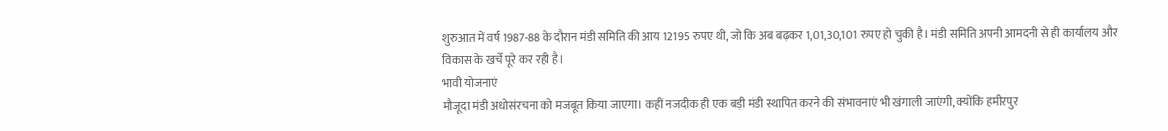शुरुआत में वर्ष 1987-88 के दौरान मंडी समिति की आय 12195 रुपए थी, जो कि अब बढ़कर 1,01,30,101 रुपए हो चुकी है। मंडी समिति अपनी आमदनी से ही कार्यालय और विकास के खर्चे पूरे कर रही है।
भावी योजनाएं
मौजूदा मंडी अधोसंरचना को मजबूत किया जाएगा। कहीं नजदीक ही एक बड़ी मंडी स्थापित करने की संभावनाएं भी खंगाली जाएंगी, क्योंकि हमीरपुर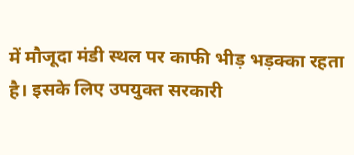में मौजूदा मंडी स्थल पर काफी भीड़ भड़क्का रहता है। इसके लिए उपयुक्त सरकारी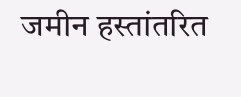जमीन हस्तांतरित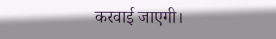करवाई जाएगी।